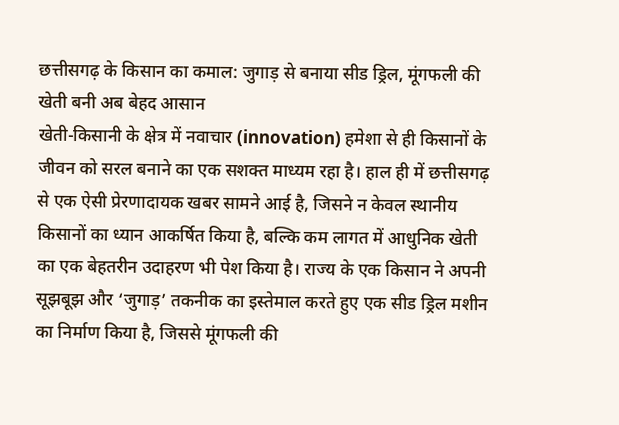छत्तीसगढ़ के किसान का कमाल: जुगाड़ से बनाया सीड ड्रिल, मूंगफली की खेती बनी अब बेहद आसान
खेती-किसानी के क्षेत्र में नवाचार (innovation) हमेशा से ही किसानों के जीवन को सरल बनाने का एक सशक्त माध्यम रहा है। हाल ही में छत्तीसगढ़ से एक ऐसी प्रेरणादायक खबर सामने आई है, जिसने न केवल स्थानीय किसानों का ध्यान आकर्षित किया है, बल्कि कम लागत में आधुनिक खेती का एक बेहतरीन उदाहरण भी पेश किया है। राज्य के एक किसान ने अपनी सूझबूझ और ‘जुगाड़’ तकनीक का इस्तेमाल करते हुए एक सीड ड्रिल मशीन का निर्माण किया है, जिससे मूंगफली की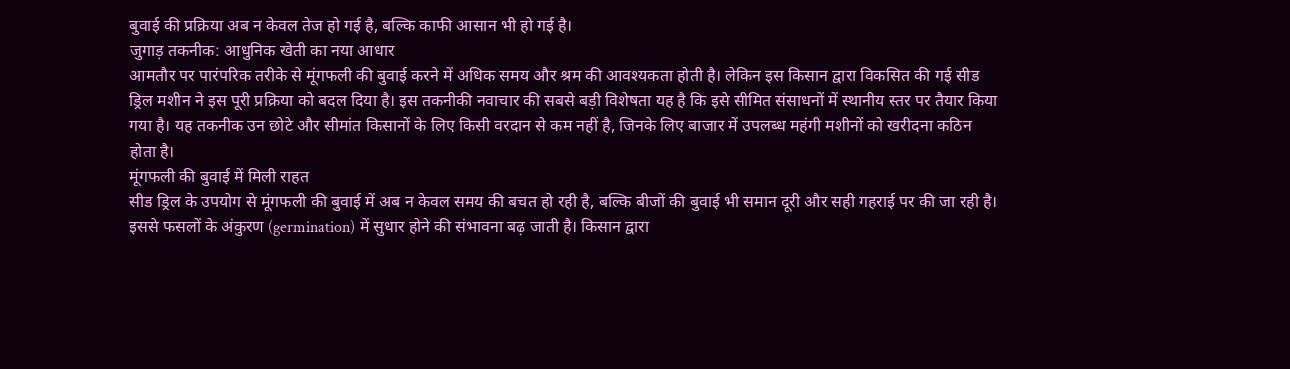बुवाई की प्रक्रिया अब न केवल तेज हो गई है, बल्कि काफी आसान भी हो गई है।
जुगाड़ तकनीक: आधुनिक खेती का नया आधार
आमतौर पर पारंपरिक तरीके से मूंगफली की बुवाई करने में अधिक समय और श्रम की आवश्यकता होती है। लेकिन इस किसान द्वारा विकसित की गई सीड ड्रिल मशीन ने इस पूरी प्रक्रिया को बदल दिया है। इस तकनीकी नवाचार की सबसे बड़ी विशेषता यह है कि इसे सीमित संसाधनों में स्थानीय स्तर पर तैयार किया गया है। यह तकनीक उन छोटे और सीमांत किसानों के लिए किसी वरदान से कम नहीं है, जिनके लिए बाजार में उपलब्ध महंगी मशीनों को खरीदना कठिन होता है।
मूंगफली की बुवाई में मिली राहत
सीड ड्रिल के उपयोग से मूंगफली की बुवाई में अब न केवल समय की बचत हो रही है, बल्कि बीजों की बुवाई भी समान दूरी और सही गहराई पर की जा रही है। इससे फसलों के अंकुरण (germination) में सुधार होने की संभावना बढ़ जाती है। किसान द्वारा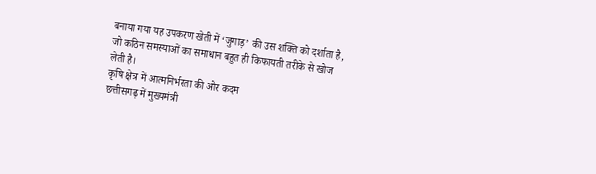बनाया गया यह उपकरण खेती में ‘जुगाड़’ की उस शक्ति को दर्शाता है, जो कठिन समस्याओं का समाधान बहुत ही किफायती तरीके से खोज लेती है।
कृषि क्षेत्र में आत्मनिर्भरता की ओर कदम
छत्तीसगढ़ में मुख्यमंत्री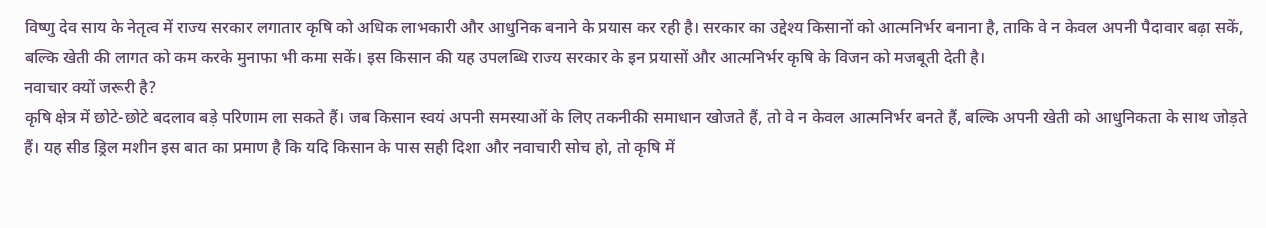विष्णु देव साय के नेतृत्व में राज्य सरकार लगातार कृषि को अधिक लाभकारी और आधुनिक बनाने के प्रयास कर रही है। सरकार का उद्देश्य किसानों को आत्मनिर्भर बनाना है, ताकि वे न केवल अपनी पैदावार बढ़ा सकें, बल्कि खेती की लागत को कम करके मुनाफा भी कमा सकें। इस किसान की यह उपलब्धि राज्य सरकार के इन प्रयासों और आत्मनिर्भर कृषि के विजन को मजबूती देती है।
नवाचार क्यों जरूरी है?
कृषि क्षेत्र में छोटे-छोटे बदलाव बड़े परिणाम ला सकते हैं। जब किसान स्वयं अपनी समस्याओं के लिए तकनीकी समाधान खोजते हैं, तो वे न केवल आत्मनिर्भर बनते हैं, बल्कि अपनी खेती को आधुनिकता के साथ जोड़ते हैं। यह सीड ड्रिल मशीन इस बात का प्रमाण है कि यदि किसान के पास सही दिशा और नवाचारी सोच हो, तो कृषि में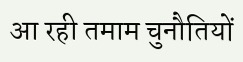आ रही तमाम चुनौतियों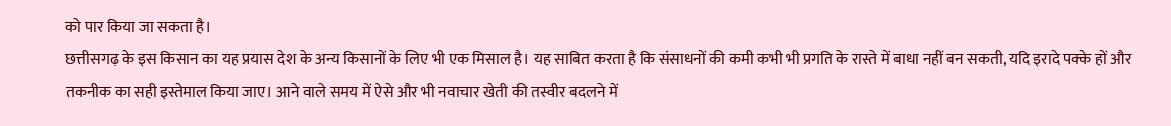को पार किया जा सकता है।
छत्तीसगढ़ के इस किसान का यह प्रयास देश के अन्य किसानों के लिए भी एक मिसाल है। यह साबित करता है कि संसाधनों की कमी कभी भी प्रगति के रास्ते में बाधा नहीं बन सकती, यदि इरादे पक्के हों और तकनीक का सही इस्तेमाल किया जाए। आने वाले समय में ऐसे और भी नवाचार खेती की तस्वीर बदलने में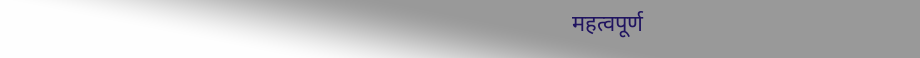महत्वपूर्ण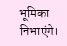भूमिका निभाएंगे।